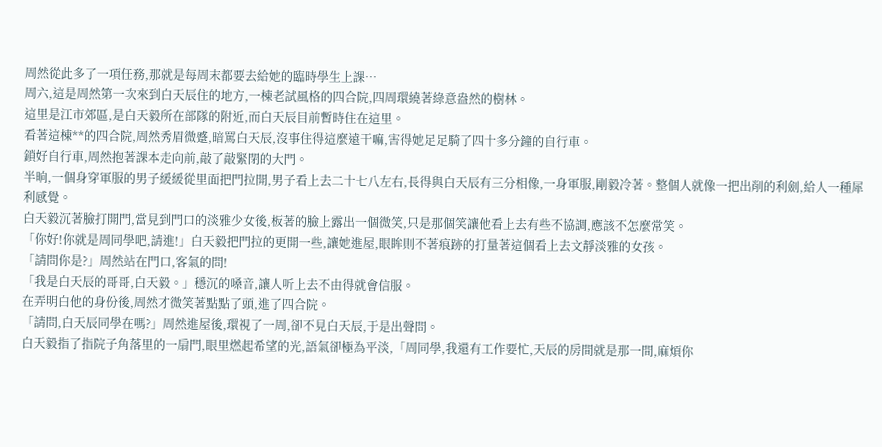周然從此多了一項任務,那就是每周末都要去給她的臨時學生上課…
周六,這是周然第一次來到白天辰住的地方,一棟老試風格的四合院,四周環繞著綠意盎然的樹林。
這里是江市郊區,是白天毅所在部隊的附近,而白天辰目前暫時住在這里。
看著這棟**的四合院,周然秀眉微蹙,暗罵白天辰,沒事住得這麼遠干嘛,害得她足足騎了四十多分鐘的自行車。
鎖好自行車,周然抱著課本走向前,敲了敲緊閉的大門。
半晌,一個身穿軍服的男子緩緩從里面把門拉開,男子看上去二十七八左右,長得與白天辰有三分相像,一身軍服,剛毅冷著。整個人就像一把出削的利劍,給人一種犀利感覺。
白天毅沉著臉打開門,當見到門口的淡雅少女後,板著的臉上露出一個微笑,只是那個笑讓他看上去有些不協調,應該不怎麼常笑。
「你好!你就是周同學吧,請進!」白天毅把門拉的更開一些,讓她進屋,眼眸則不著痕跡的打量著這個看上去文靜淡雅的女孩。
「請問你是?」周然站在門口,客氣的問!
「我是白天辰的哥哥,白天毅。」穩沉的嗓音,讓人听上去不由得就會信服。
在弄明白他的身份後,周然才微笑著點點了頭,進了四合院。
「請問,白天辰同學在嗎?」周然進屋後,環視了一周,卻不見白天辰,于是出聲問。
白天毅指了指院子角落里的一扇門,眼里燃起希望的光,語氣卻極為平淡,「周同學,我還有工作要忙,天辰的房間就是那一間,麻煩你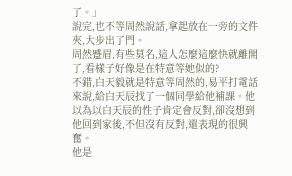了。」
說完,也不等周然說話,拿起放在一旁的文件夾,大步出了門。
周然蹙眉,有些莫名,這人怎麼這麼快就離開了,看樣子好像是在特意等她似的?
不錯,白天毅就是特意等周然的,易平打電話來說,給白天辰找了一個同學給他補課。他以為以白天辰的性子肯定會反對,卻沒想到他回到家後,不但沒有反對,還表現的很興奮。
他是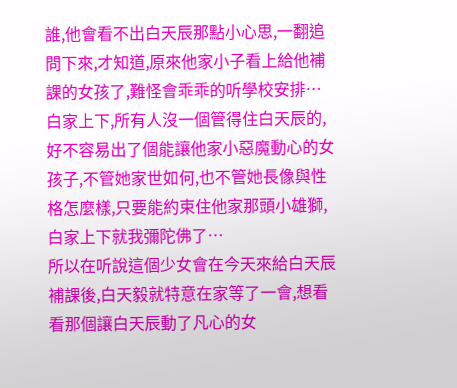誰,他會看不出白天辰那點小心思,一翻追問下來,才知道,原來他家小子看上給他補課的女孩了,難怪會乖乖的听學校安排…
白家上下,所有人沒一個管得住白天辰的,好不容易出了個能讓他家小惡魔動心的女孩子,不管她家世如何,也不管她長像與性格怎麼樣,只要能約束住他家那頭小雄獅,白家上下就我彌陀佛了…
所以在听說這個少女會在今天來給白天辰補課後,白天毅就特意在家等了一會,想看看那個讓白天辰動了凡心的女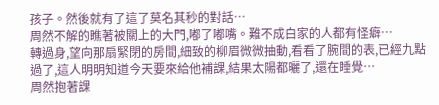孩子。然後就有了這了莫名其秒的對話…
周然不解的瞧著被關上的大門,嘟了嘟嘴。難不成白家的人都有怪癖…
轉過身,望向那扇緊閉的房間,細致的柳眉微微抽動,看看了腕間的表,已經九點過了,這人明明知道今天要來給他補課,結果太陽都曬了,還在睡覺…
周然抱著課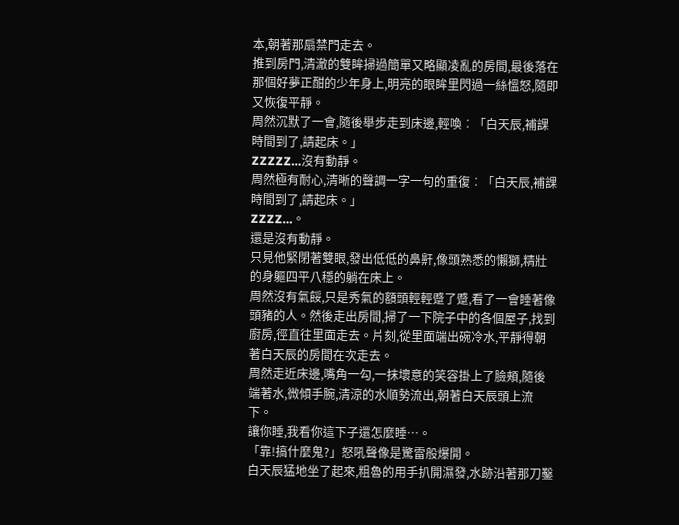本,朝著那扇禁門走去。
推到房門,清澈的雙眸掃過簡單又略顯凌亂的房間,最後落在那個好夢正酣的少年身上,明亮的眼眸里閃過一絲慍怒,隨即又恢復平靜。
周然沉默了一會,隨後舉步走到床邊,輕喚︰「白天辰,補課時間到了,請起床。」
ZZZZZ…沒有動靜。
周然極有耐心,清晰的聲調一字一句的重復︰「白天辰,補課時間到了,請起床。」
ZZZZ…。
還是沒有動靜。
只見他緊閉著雙眼,發出低低的鼻鼾,像頭熟悉的懶獅,精壯的身軀四平八穩的躺在床上。
周然沒有氣餒,只是秀氣的額頭輕輕蹙了蹙,看了一會睡著像頭豬的人。然後走出房間,掃了一下院子中的各個屋子,找到廚房,徑直往里面走去。片刻,從里面端出碗冷水,平靜得朝著白天辰的房間在次走去。
周然走近床邊,嘴角一勾,一抹壞意的笑容掛上了臉頰,隨後端著水,微傾手腕,清涼的水順勢流出,朝著白天辰頭上流下。
讓你睡,我看你這下子還怎麼睡…。
「靠!搞什麼鬼?」怒吼聲像是驚雷般爆開。
白天辰猛地坐了起來,粗魯的用手扒開濕發,水跡沿著那刀鑿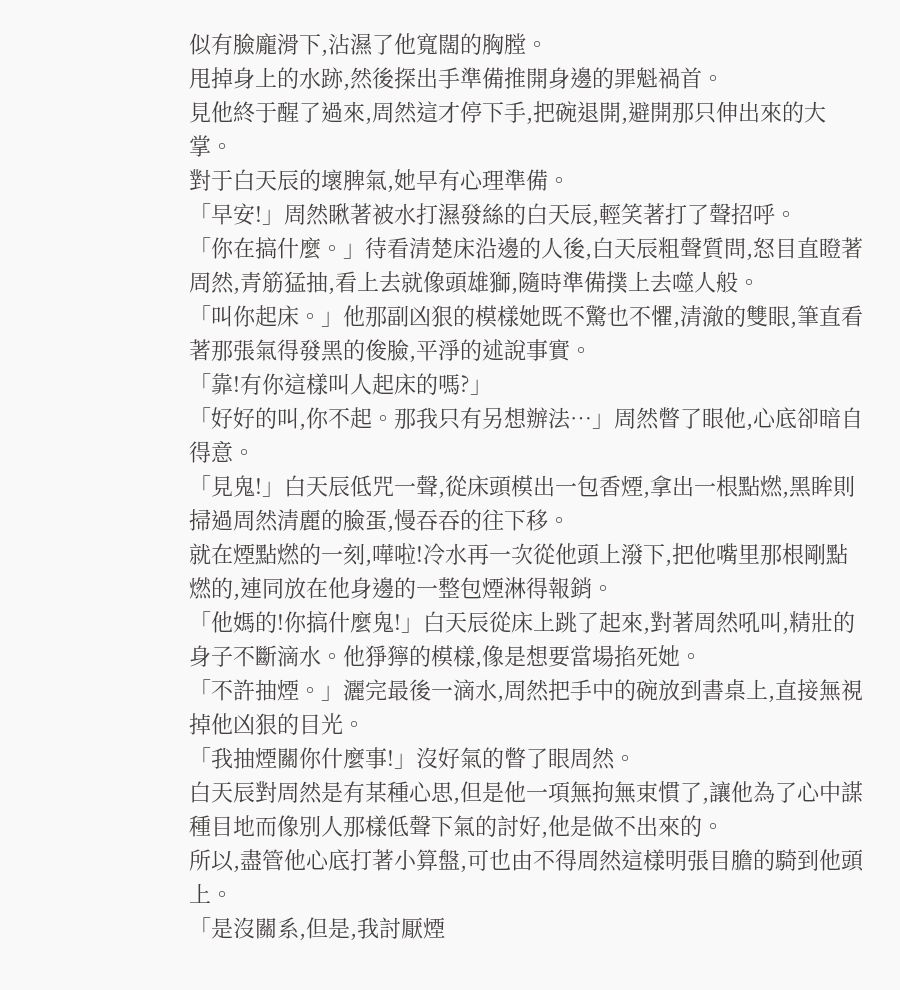似有臉龐滑下,沾濕了他寬闊的胸膛。
甩掉身上的水跡,然後探出手準備推開身邊的罪魁禍首。
見他終于醒了過來,周然這才停下手,把碗退開,避開那只伸出來的大掌。
對于白天辰的壞脾氣,她早有心理準備。
「早安!」周然瞅著被水打濕發絲的白天辰,輕笑著打了聲招呼。
「你在搞什麼。」待看清楚床沿邊的人後,白天辰粗聲質問,怒目直瞪著周然,青筋猛抽,看上去就像頭雄獅,隨時準備撲上去噬人般。
「叫你起床。」他那副凶狠的模樣她既不驚也不懼,清澈的雙眼,筆直看著那張氣得發黑的俊臉,平淨的述說事實。
「靠!有你這樣叫人起床的嗎?」
「好好的叫,你不起。那我只有另想辦法…」周然瞥了眼他,心底卻暗自得意。
「見鬼!」白天辰低咒一聲,從床頭模出一包香煙,拿出一根點燃,黑眸則掃過周然清麗的臉蛋,慢吞吞的往下移。
就在煙點燃的一刻,嘩啦!冷水再一次從他頭上潑下,把他嘴里那根剛點燃的,連同放在他身邊的一整包煙淋得報銷。
「他媽的!你搞什麼鬼!」白天辰從床上跳了起來,對著周然吼叫,精壯的身子不斷滴水。他猙獰的模樣,像是想要當場掐死她。
「不許抽煙。」灑完最後一滴水,周然把手中的碗放到書桌上,直接無視掉他凶狠的目光。
「我抽煙關你什麼事!」沒好氣的瞥了眼周然。
白天辰對周然是有某種心思,但是他一項無拘無束慣了,讓他為了心中謀種目地而像別人那樣低聲下氣的討好,他是做不出來的。
所以,盡管他心底打著小算盤,可也由不得周然這樣明張目膽的騎到他頭上。
「是沒關系,但是,我討厭煙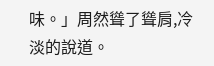味。」周然聳了聳肩,冷淡的說道。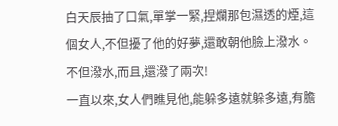白天辰抽了口氣,單掌一緊,捏爛那包濕透的煙,這個女人,不但擾了他的好夢,還敢朝他臉上潑水。
不但潑水,而且,還潑了兩次!
一直以來,女人們瞧見他,能躲多遠就躲多遠,有膽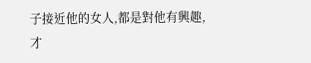子接近他的女人,都是對他有興趣,才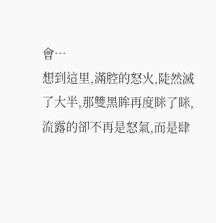會…
想到這里,滿腔的怒火,陡然滅了大半,那雙黑眸再度眯了眯,流露的卻不再是怒氣,而是肆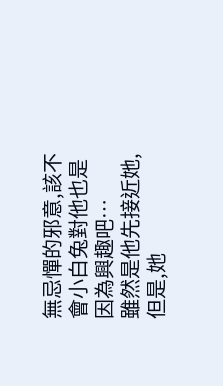無忌憚的邪意,該不會小白兔對他也是因為興趣吧…
雖然是他先接近她,但是,她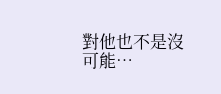對他也不是沒可能…